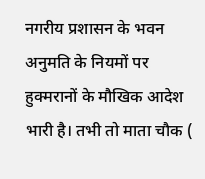नगरीय प्रशासन के भवन अनुमति के नियमों पर हुक्मरानों के मौखिक आदेश भारी है। तभी तो माता चौक (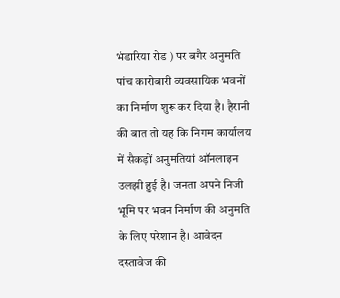भंडारिया रोड ) पर बगैर अनुमति पांच कारोबारी व्यवसायिक भवनों का निर्माण शुरू कर दिया है। हैरानी की बात तो यह कि निगम कार्यालय में सैकड़ों अनुमतियां ऑनलाइन उलझी हुई है। जनता अपने निजी भूमि पर भवन निर्माण की अनुमति के लिए परेशान है। आवेदन दस्तावेज की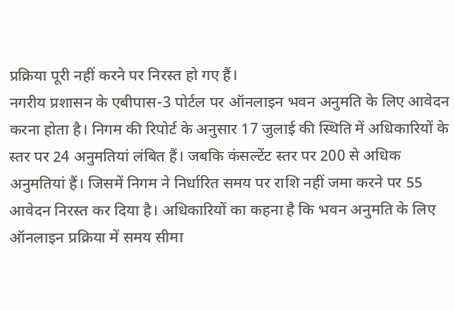प्रक्रिया पूरी नहीं करने पर निरस्त हो गए हैं।
नगरीय प्रशासन के एबीपास-3 पोर्टल पर ऑनलाइन भवन अनुमति के लिए आवेदन करना होता है। निगम की रिपोर्ट के अनुसार 17 जुलाई की स्थिति में अधिकारियों के स्तर पर 24 अनुमतियां लंबित हैं। जबकि कंसल्टेंट स्तर पर 200 से अधिक अनुमतियां हैं। जिसमें निगम ने निर्धारित समय पर राशि नहीं जमा करने पर 55 आवेदन निरस्त कर दिया है। अधिकारियों का कहना है कि भवन अनुमति के लिए ऑनलाइन प्रक्रिया में समय सीमा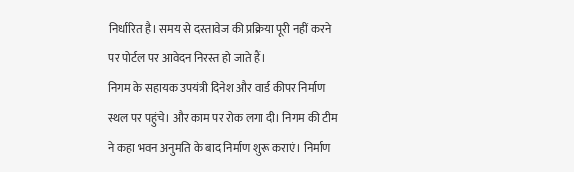निर्धारित है। समय से दस्तावेज की प्रक्रिया पूरी नहीं करने पर पोर्टल पर आवेदन निरस्त हो जाते हैं।
निगम के सहायक उपयंत्री दिनेश और वार्ड कीपर निर्माण स्थल पर पहुंचे। और काम पर रोक लगा दी। निगम की टीम ने कहा भवन अनुमति के बाद निर्माण शुरू कराएं। निर्माण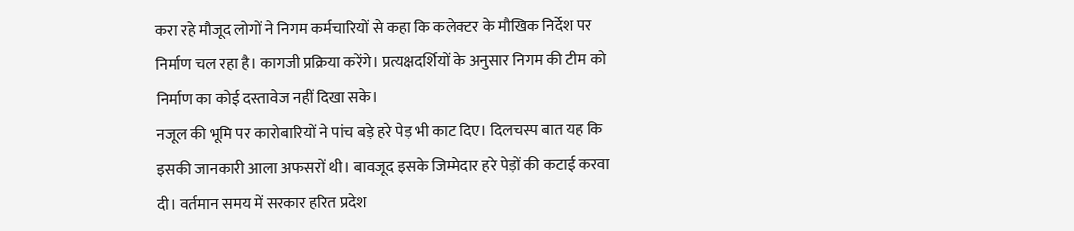करा रहे मौजूद लोगों ने निगम कर्मचारियों से कहा कि कलेक्टर के मौखिक निर्देश पर निर्माण चल रहा है। कागजी प्रक्रिया करेंगे। प्रत्यक्षदर्शियों के अनुसार निगम की टीम को निर्माण का कोई दस्तावेज नहीं दिखा सके।
नजूल की भूमि पर कारोबारियों ने पांच बड़े हरे पेड़ भी काट दिए। दिलचस्प बात यह कि इसकी जानकारी आला अफसरों थी। बावजूद इसके जिम्मेदार हरे पेड़ों की कटाई करवा दी। वर्तमान समय में सरकार हरित प्रदेश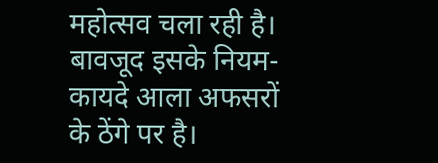महोत्सव चला रही है। बावजूद इसके नियम-कायदे आला अफसरों के ठेंगे पर है।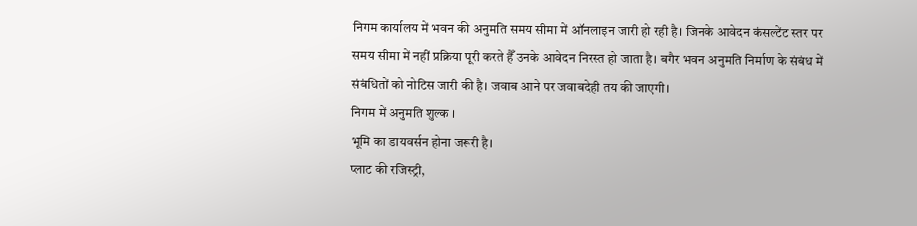निगम कार्यालय में भवन की अनुमति समय सीमा में ऑनलाइन जारी हो रही है। जिनके आवेदन कंसल्टेंट स्तर पर समय सीमा में नहीं प्रक्रिया पूरी करते हैँ उनके आवेदन निरस्त हो जाता है। बगैर भवन अनुमति निर्माण के संबंध में संबंधितों को नोटिस जारी की है। जवाब आने पर जवाबदेही तय की जाएगी।
निगम में अनुमति शुल्क ।
भूमि का डायवर्सन होना जरूरी है।
प्लाट की रजिस्ट्री,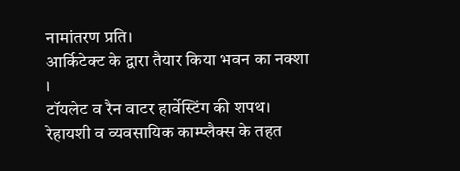नामांतरण प्रति।
आर्किटेक्ट के द्वारा तैयार किया भवन का नक्शा ।
टॉयलेट व रैन वाटर हार्वेस्टिंग की शपथ।
रेहायशी व व्यवसायिक काम्प्लैक्स के तहत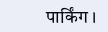पार्किंग ।